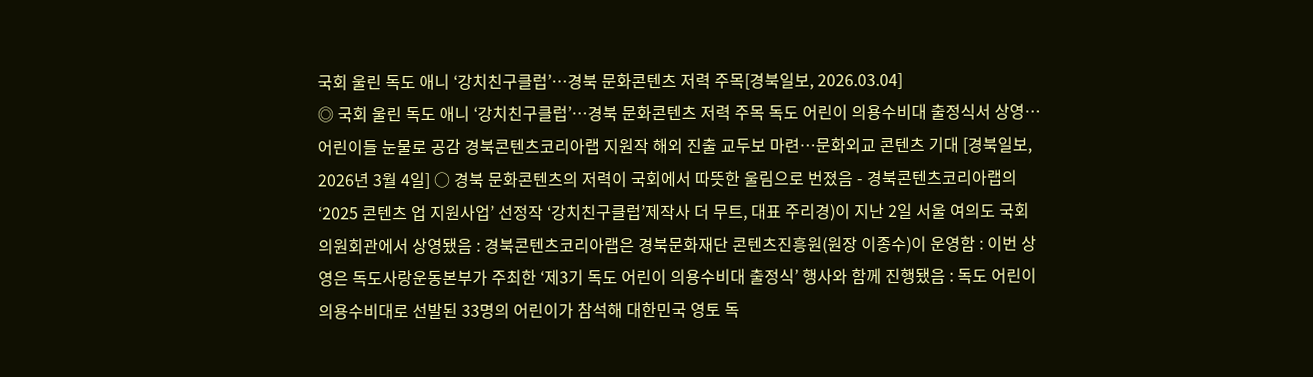국회 울린 독도 애니 ‘강치친구클럽’…경북 문화콘텐츠 저력 주목[경북일보, 2026.03.04]
◎ 국회 울린 독도 애니 ‘강치친구클럽’…경북 문화콘텐츠 저력 주목 독도 어린이 의용수비대 출정식서 상영…어린이들 눈물로 공감 경북콘텐츠코리아랩 지원작 해외 진출 교두보 마련…문화외교 콘텐츠 기대 [경북일보, 2026년 3월 4일] ○ 경북 문화콘텐츠의 저력이 국회에서 따뜻한 울림으로 번졌음 - 경북콘텐츠코리아랩의 ‘2025 콘텐츠 업 지원사업’ 선정작 ‘강치친구클럽’제작사 더 무트, 대표 주리경)이 지난 2일 서울 여의도 국회의원회관에서 상영됐음 : 경북콘텐츠코리아랩은 경북문화재단 콘텐츠진흥원(원장 이종수)이 운영함 : 이번 상영은 독도사랑운동본부가 주최한 ‘제3기 독도 어린이 의용수비대 출정식’ 행사와 함께 진행됐음 : 독도 어린이 의용수비대로 선발된 33명의 어린이가 참석해 대한민국 영토 독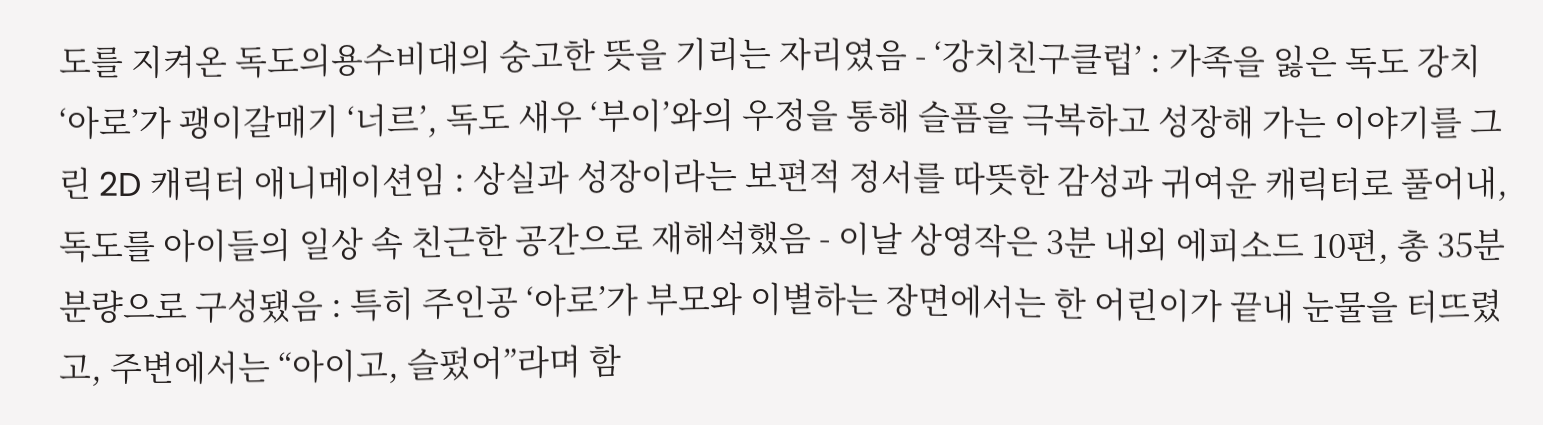도를 지켜온 독도의용수비대의 숭고한 뜻을 기리는 자리였음 - ‘강치친구클럽’ : 가족을 잃은 독도 강치 ‘아로’가 괭이갈매기 ‘너르’, 독도 새우 ‘부이’와의 우정을 통해 슬픔을 극복하고 성장해 가는 이야기를 그린 2D 캐릭터 애니메이션임 : 상실과 성장이라는 보편적 정서를 따뜻한 감성과 귀여운 캐릭터로 풀어내, 독도를 아이들의 일상 속 친근한 공간으로 재해석했음 - 이날 상영작은 3분 내외 에피소드 10편, 총 35분 분량으로 구성됐음 : 특히 주인공 ‘아로’가 부모와 이별하는 장면에서는 한 어린이가 끝내 눈물을 터뜨렸고, 주변에서는 “아이고, 슬펐어”라며 함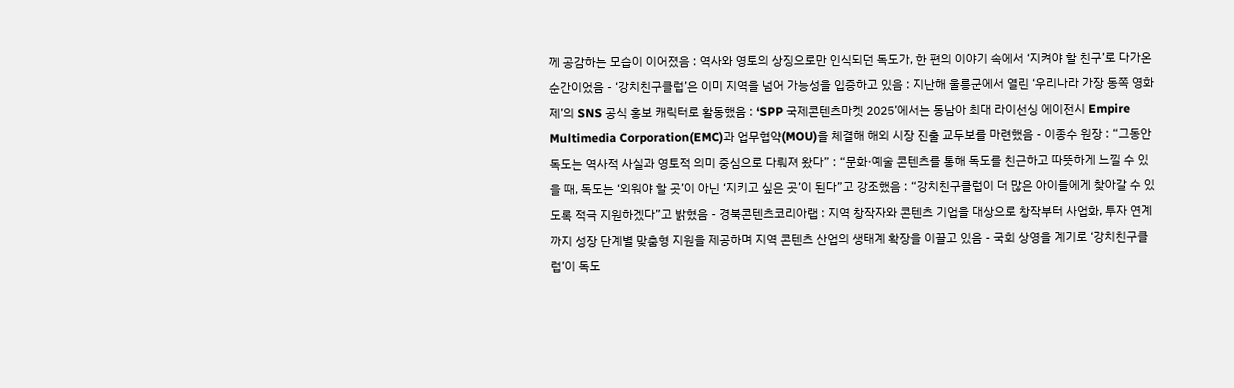께 공감하는 모습이 이어졌음 : 역사와 영토의 상징으로만 인식되던 독도가, 한 편의 이야기 속에서 ‘지켜야 할 친구’로 다가온 순간이었음 - ‘강치친구클럽’은 이미 지역을 넘어 가능성을 입증하고 있음 : 지난해 울릉군에서 열린 ‘우리나라 가장 동쪽 영화제’의 SNS 공식 홍보 캐릭터로 활동했음 : ‘SPP 국제콘텐츠마켓 2025’에서는 동남아 최대 라이선싱 에이전시 Empire Multimedia Corporation(EMC)과 업무협약(MOU)을 체결해 해외 시장 진출 교두보를 마련했음 - 이종수 원장 : “그동안 독도는 역사적 사실과 영토적 의미 중심으로 다뤄져 왔다” : “문화·예술 콘텐츠를 통해 독도를 친근하고 따뜻하게 느낄 수 있을 때, 독도는 ‘외워야 할 곳’이 아닌 ‘지키고 싶은 곳’이 된다”고 강조했음 : “강치친구클럽이 더 많은 아이들에게 찾아갈 수 있도록 적극 지원하겠다”고 밝혔음 - 경북콘텐츠코리아랩 : 지역 창작자와 콘텐츠 기업을 대상으로 창작부터 사업화, 투자 연계까지 성장 단계별 맞춤형 지원을 제공하며 지역 콘텐츠 산업의 생태계 확장을 이끌고 있음 - 국회 상영을 계기로 ‘강치친구클럽’이 독도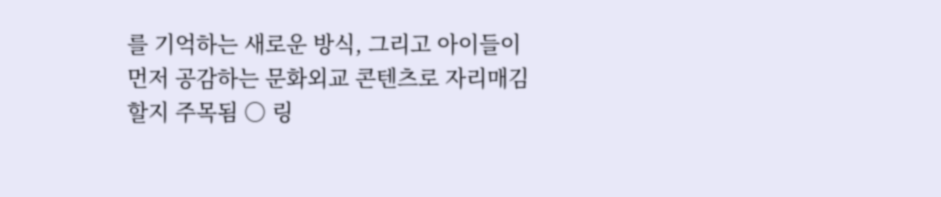를 기억하는 새로운 방식, 그리고 아이들이 먼저 공감하는 문화외교 콘텐츠로 자리매김할지 주목됨 ○ 링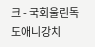크 - 국회울린독도애니강치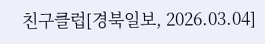친구클럽[경북일보, 2026.03.04]